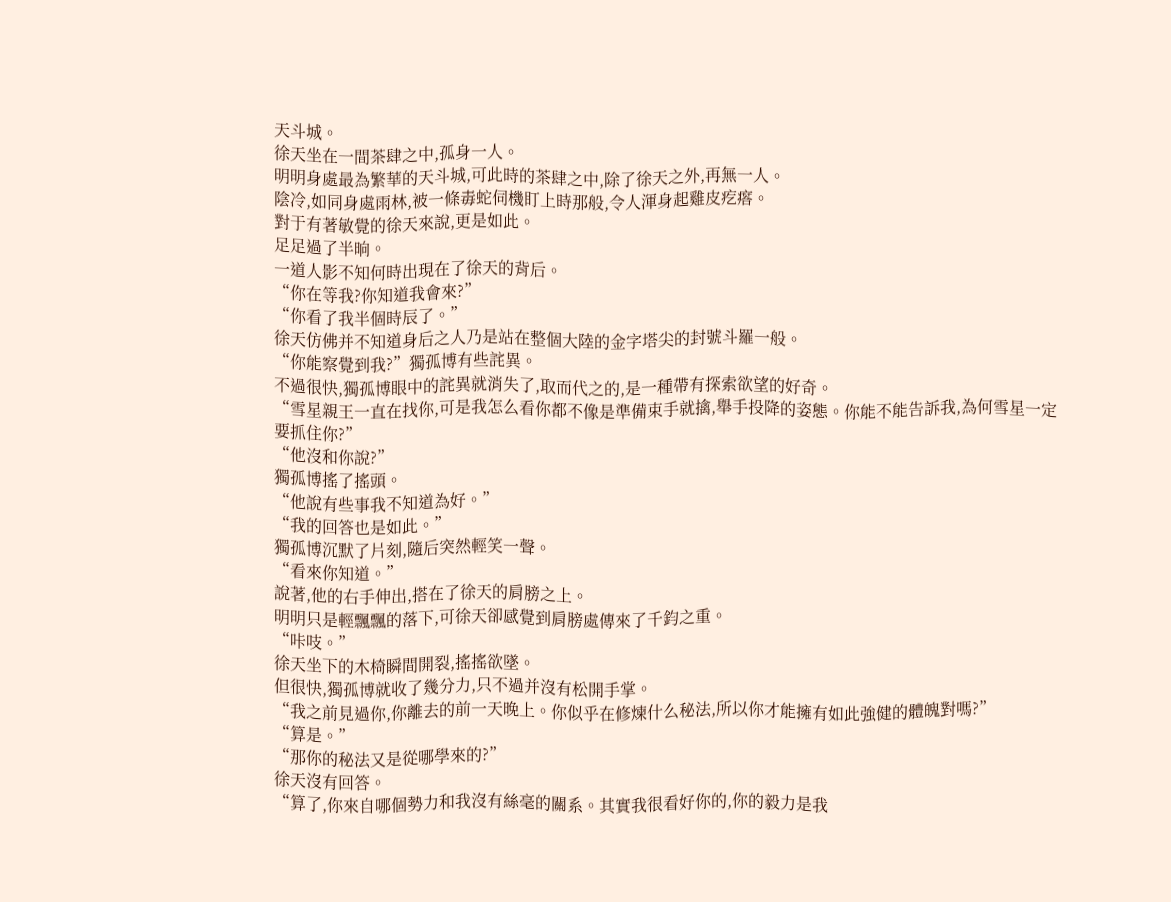天斗城。
徐天坐在一間茶肆之中,孤身一人。
明明身處最為繁華的天斗城,可此時的茶肆之中,除了徐天之外,再無一人。
陰冷,如同身處雨林,被一條毒蛇伺機盯上時那般,令人渾身起雞皮疙瘩。
對于有著敏覺的徐天來說,更是如此。
足足過了半晌。
一道人影不知何時出現在了徐天的背后。
“你在等我?你知道我會來?”
“你看了我半個時辰了。”
徐天仿佛并不知道身后之人乃是站在整個大陸的金字塔尖的封號斗羅一般。
“你能察覺到我?”獨孤博有些詫異。
不過很快,獨孤博眼中的詫異就消失了,取而代之的,是一種帶有探索欲望的好奇。
“雪星親王一直在找你,可是我怎么看你都不像是準備束手就擒,舉手投降的姿態。你能不能告訴我,為何雪星一定要抓住你?”
“他沒和你說?”
獨孤博搖了搖頭。
“他說有些事我不知道為好。”
“我的回答也是如此。”
獨孤博沉默了片刻,隨后突然輕笑一聲。
“看來你知道。”
說著,他的右手伸出,搭在了徐天的肩膀之上。
明明只是輕飄飄的落下,可徐天卻感覺到肩膀處傳來了千鈞之重。
“咔吱。”
徐天坐下的木椅瞬間開裂,搖搖欲墜。
但很快,獨孤博就收了幾分力,只不過并沒有松開手掌。
“我之前見過你,你離去的前一天晚上。你似乎在修煉什么秘法,所以你才能擁有如此強健的體魄對嗎?”
“算是。”
“那你的秘法又是從哪學來的?”
徐天沒有回答。
“算了,你來自哪個勢力和我沒有絲毫的關系。其實我很看好你的,你的毅力是我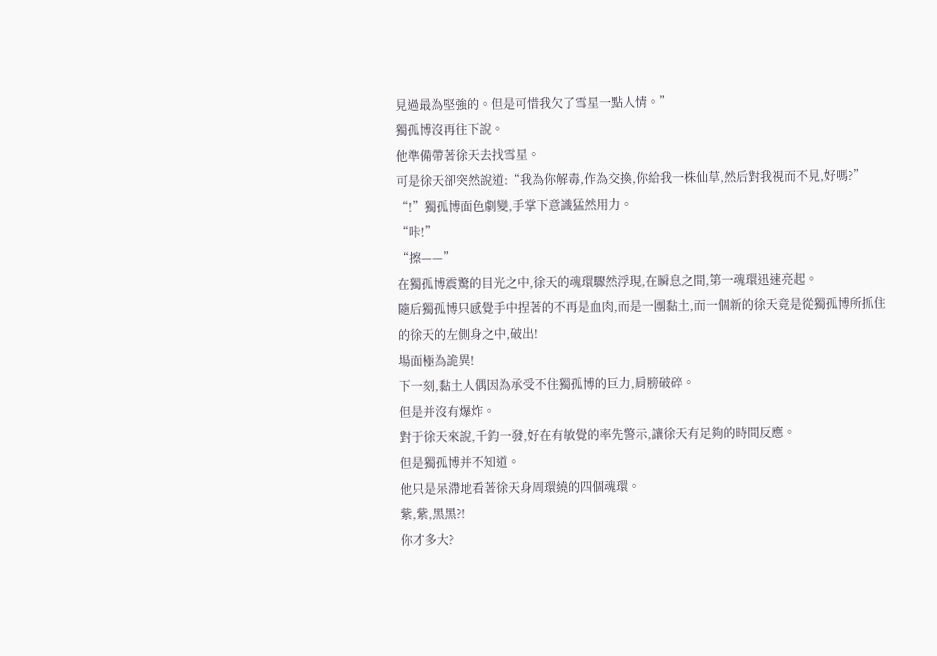見過最為堅強的。但是可惜我欠了雪星一點人情。”
獨孤博沒再往下說。
他準備帶著徐天去找雪星。
可是徐天卻突然說道:“我為你解毒,作為交換,你給我一株仙草,然后對我視而不見,好嗎?”
“!”獨孤博面色劇變,手掌下意識猛然用力。
“咔!”
“擦——”
在獨孤博震驚的目光之中,徐天的魂環驟然浮現,在瞬息之間,第一魂環迅速亮起。
隨后獨孤博只感覺手中捏著的不再是血肉,而是一團黏土,而一個新的徐天竟是從獨孤博所抓住的徐天的左側身之中,破出!
場面極為詭異!
下一刻,黏土人偶因為承受不住獨孤博的巨力,肩膀破碎。
但是并沒有爆炸。
對于徐天來說,千鈞一發,好在有敏覺的率先警示,讓徐天有足夠的時間反應。
但是獨孤博并不知道。
他只是呆滯地看著徐天身周環繞的四個魂環。
紫,紫,黑黑?!
你才多大?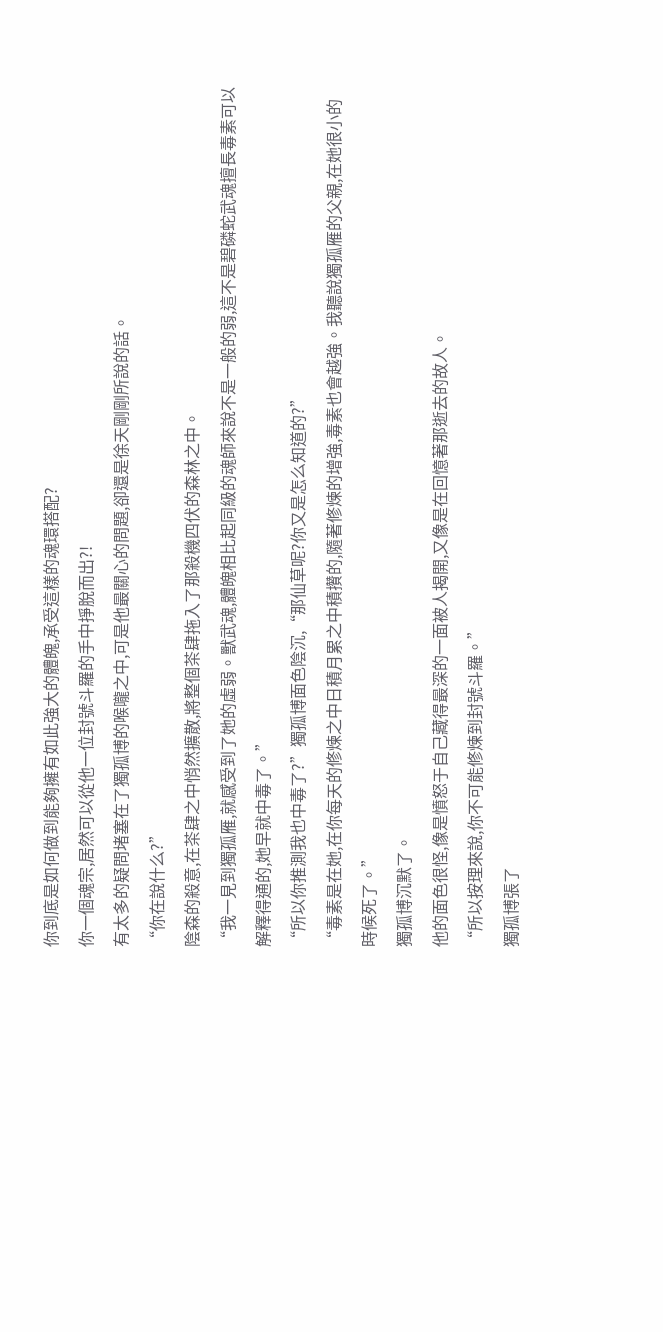你到底是如何做到能夠擁有如此強大的體魄,承受這樣的魂環搭配?
你一個魂宗,居然可以從他一位封號斗羅的手中掙脫而出?!
有太多的疑問堵塞在了獨孤博的喉嚨之中,可是他最關心的問題,卻還是徐天剛剛所說的話。
“你在說什么?”
陰森的殺意,在茶肆之中悄然擴散,將整個茶肆拖入了那殺機四伏的森林之中。
“我一見到獨孤雁,就感受到了她的虛弱。獸武魂,體魄相比起同級的魂師來說不是一般的弱,這不是碧磷蛇武魂擅長毒素可以解釋得通的,她早就中毒了。”
“所以你推測我也中毒了?”獨孤博面色陰沉,“那仙草呢?你又是怎么知道的?”
“毒素是在她,在你每天的修煉之中日積月累之中積攢的,隨著修煉的增強,毒素也會越強。我聽說獨孤雁的父親,在她很小的時候死了。”
獨孤博沉默了。
他的面色很怪,像是憤怒于自己藏得最深的一面被人揭開,又像是在回憶著那逝去的故人。
“所以按理來說,你不可能修煉到封號斗羅。”
獨孤博張了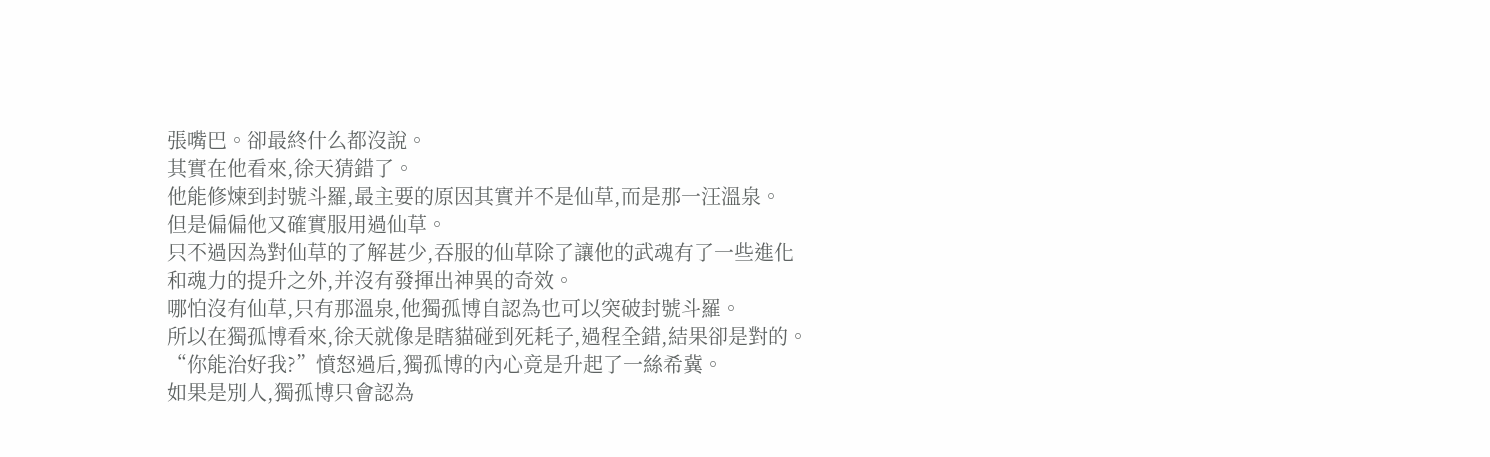張嘴巴。卻最終什么都沒說。
其實在他看來,徐天猜錯了。
他能修煉到封號斗羅,最主要的原因其實并不是仙草,而是那一汪溫泉。
但是偏偏他又確實服用過仙草。
只不過因為對仙草的了解甚少,吞服的仙草除了讓他的武魂有了一些進化和魂力的提升之外,并沒有發揮出神異的奇效。
哪怕沒有仙草,只有那溫泉,他獨孤博自認為也可以突破封號斗羅。
所以在獨孤博看來,徐天就像是瞎貓碰到死耗子,過程全錯,結果卻是對的。
“你能治好我?”憤怒過后,獨孤博的內心竟是升起了一絲希冀。
如果是別人,獨孤博只會認為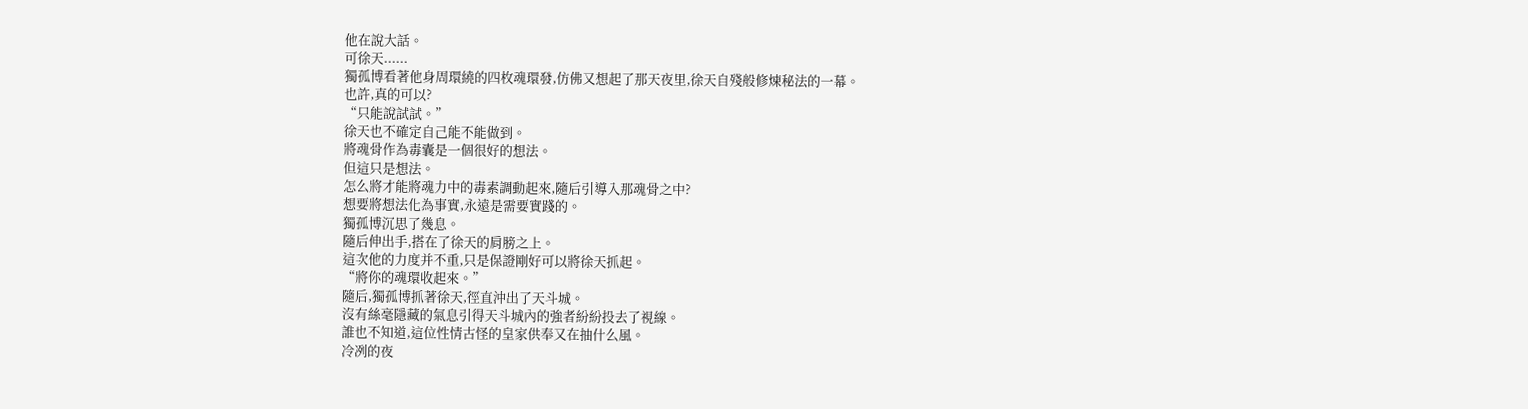他在說大話。
可徐天......
獨孤博看著他身周環繞的四枚魂環發,仿佛又想起了那天夜里,徐天自殘般修煉秘法的一幕。
也許,真的可以?
“只能說試試。”
徐天也不確定自己能不能做到。
將魂骨作為毒囊是一個很好的想法。
但這只是想法。
怎么將才能將魂力中的毒素調動起來,隨后引導入那魂骨之中?
想要將想法化為事實,永遠是需要實踐的。
獨孤博沉思了幾息。
隨后伸出手,搭在了徐天的肩膀之上。
這次他的力度并不重,只是保證剛好可以將徐天抓起。
“將你的魂環收起來。”
隨后,獨孤博抓著徐天,徑直沖出了天斗城。
沒有絲毫隱藏的氣息引得天斗城內的強者紛紛投去了視線。
誰也不知道,這位性情古怪的皇家供奉又在抽什么風。
冷冽的夜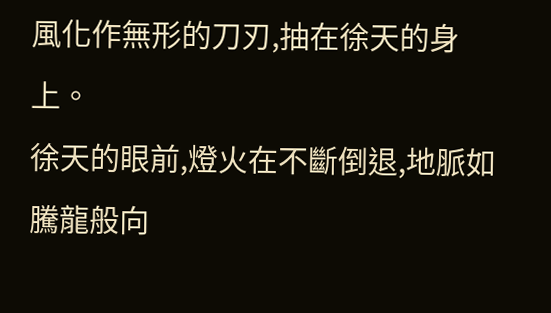風化作無形的刀刃,抽在徐天的身上。
徐天的眼前,燈火在不斷倒退,地脈如騰龍般向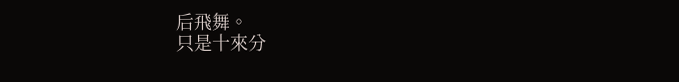后飛舞。
只是十來分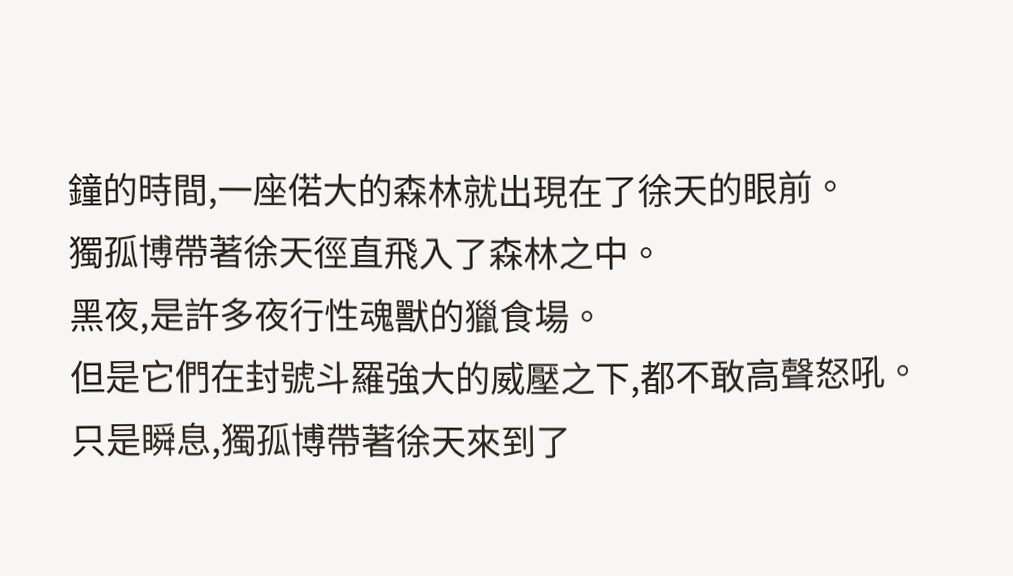鐘的時間,一座偌大的森林就出現在了徐天的眼前。
獨孤博帶著徐天徑直飛入了森林之中。
黑夜,是許多夜行性魂獸的獵食場。
但是它們在封號斗羅強大的威壓之下,都不敢高聲怒吼。
只是瞬息,獨孤博帶著徐天來到了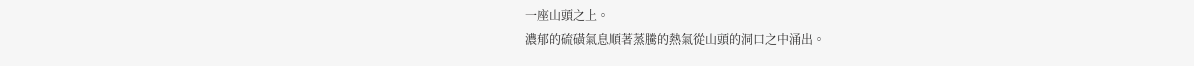一座山頭之上。
濃郁的硫磺氣息順著蒸騰的熱氣從山頭的洞口之中涌出。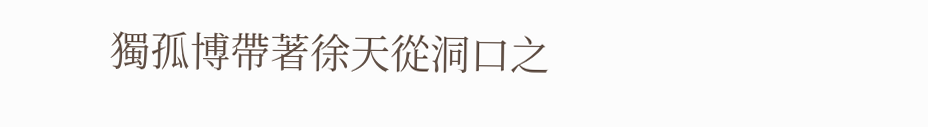獨孤博帶著徐天從洞口之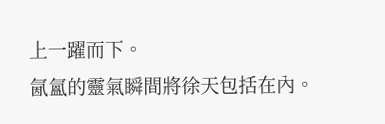上一躍而下。
氤氳的靈氣瞬間將徐天包括在內。